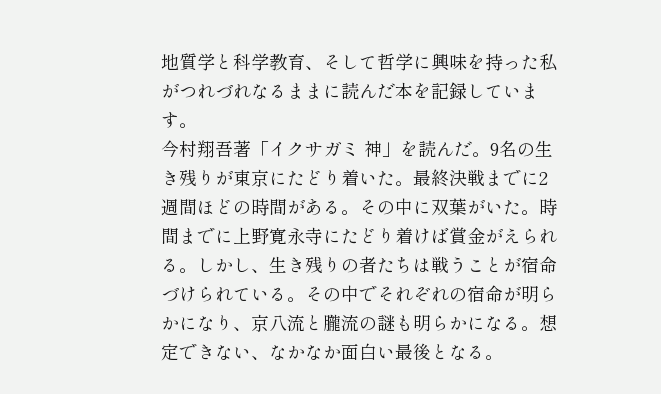地質学と科学教育、そして哲学に興味を持った私がつれづれなるままに読んだ本を記録しています。
今村翔吾著「イクサガミ 神」を読んだ。9名の生き残りが東京にたどり着いた。最終決戦までに2週間ほどの時間がある。その中に双葉がいた。時間までに上野寛永寺にたどり着けば賞金がえられる。しかし、生き残りの者たちは戦うことが宿命づけられている。その中でそれぞれの宿命が明らかになり、京八流と朧流の謎も明らかになる。想定できない、なかなか面白い最後となる。